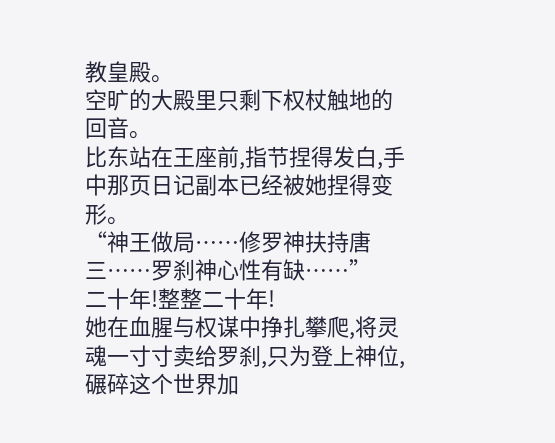教皇殿。
空旷的大殿里只剩下权杖触地的回音。
比东站在王座前,指节捏得发白,手中那页日记副本已经被她捏得变形。
“神王做局……修罗神扶持唐三……罗刹神心性有缺……”
二十年!整整二十年!
她在血腥与权谋中挣扎攀爬,将灵魂一寸寸卖给罗刹,只为登上神位,碾碎这个世界加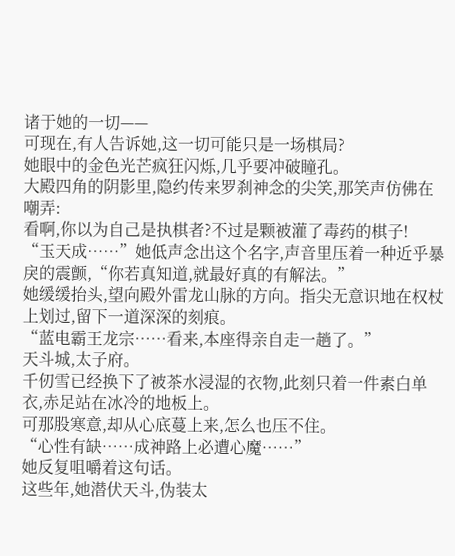诸于她的一切——
可现在,有人告诉她,这一切可能只是一场棋局?
她眼中的金色光芒疯狂闪烁,几乎要冲破瞳孔。
大殿四角的阴影里,隐约传来罗刹神念的尖笑,那笑声仿佛在嘲弄:
看啊,你以为自己是执棋者?不过是颗被灌了毒药的棋子!
“玉天成……”她低声念出这个名字,声音里压着一种近乎暴戾的震颤,“你若真知道,就最好真的有解法。”
她缓缓抬头,望向殿外雷龙山脉的方向。指尖无意识地在权杖上划过,留下一道深深的刻痕。
“蓝电霸王龙宗……看来,本座得亲自走一趟了。”
天斗城,太子府。
千仞雪已经换下了被茶水浸湿的衣物,此刻只着一件素白单衣,赤足站在冰冷的地板上。
可那股寒意,却从心底蔓上来,怎么也压不住。
“心性有缺……成神路上必遭心魔……”
她反复咀嚼着这句话。
这些年,她潜伏天斗,伪装太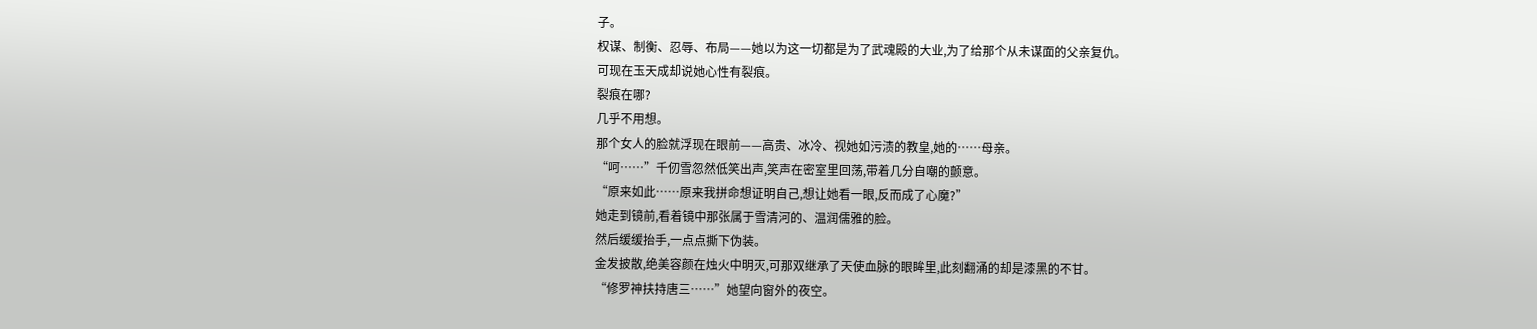子。
权谋、制衡、忍辱、布局——她以为这一切都是为了武魂殿的大业,为了给那个从未谋面的父亲复仇。
可现在玉天成却说她心性有裂痕。
裂痕在哪?
几乎不用想。
那个女人的脸就浮现在眼前——高贵、冰冷、视她如污渍的教皇,她的……母亲。
“呵……”千仞雪忽然低笑出声,笑声在密室里回荡,带着几分自嘲的颤意。
“原来如此……原来我拼命想证明自己,想让她看一眼,反而成了心魔?”
她走到镜前,看着镜中那张属于雪清河的、温润儒雅的脸。
然后缓缓抬手,一点点撕下伪装。
金发披散,绝美容颜在烛火中明灭,可那双继承了天使血脉的眼眸里,此刻翻涌的却是漆黑的不甘。
“修罗神扶持唐三……”她望向窗外的夜空。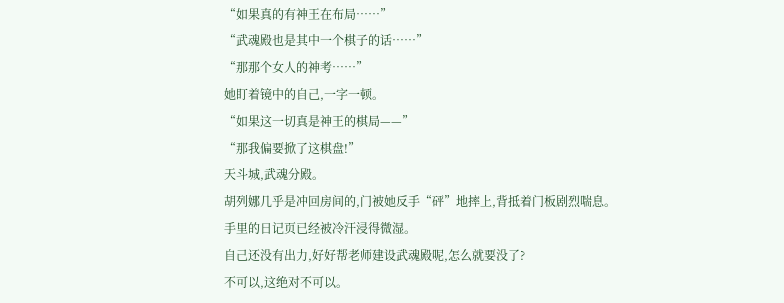“如果真的有神王在布局……”
“武魂殿也是其中一个棋子的话……”
“那那个女人的神考……”
她盯着镜中的自己,一字一顿。
“如果这一切真是神王的棋局——”
“那我偏要掀了这棋盘!”
天斗城,武魂分殿。
胡列娜几乎是冲回房间的,门被她反手“砰”地摔上,背抵着门板剧烈喘息。
手里的日记页已经被冷汗浸得微湿。
自己还没有出力,好好帮老师建设武魂殿呢,怎么就要没了?
不可以,这绝对不可以。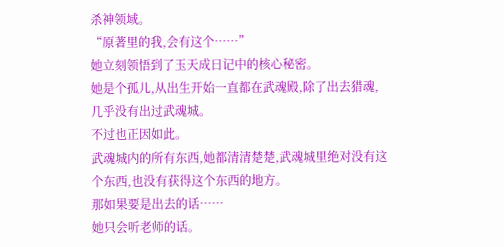杀神领域。
“原著里的我,会有这个……”
她立刻领悟到了玉天成日记中的核心秘密。
她是个孤儿,从出生开始一直都在武魂殿,除了出去猎魂,几乎没有出过武魂城。
不过也正因如此。
武魂城内的所有东西,她都清清楚楚,武魂城里绝对没有这个东西,也没有获得这个东西的地方。
那如果要是出去的话……
她只会听老师的话。